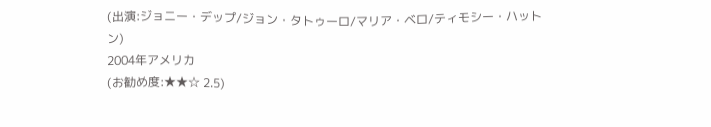(出演:ジョニー・デップ/ジョン・タトゥーロ/マリア・ベロ/ティモシー・ハットン)
2004年アメリカ
(お勧め度:★★☆ 2.5)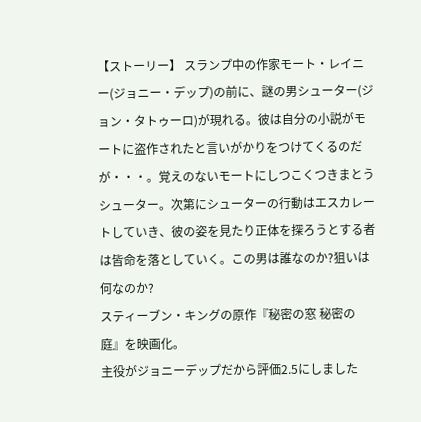【ストーリー】 スランプ中の作家モート・レイニー(ジョニー・デップ)の前に、謎の男シューター(ジョン・タトゥーロ)が現れる。彼は自分の小説がモートに盗作されたと言いがかりをつけてくるのだが・・・。覚えのないモートにしつこくつきまとうシューター。次第にシューターの行動はエスカレートしていき、彼の姿を見たり正体を探ろうとする者は皆命を落としていく。この男は誰なのか?狙いは何なのか?
スティーブン・キングの原作『秘密の窓 秘密の庭』を映画化。
主役がジョニーデップだから評価2.5にしました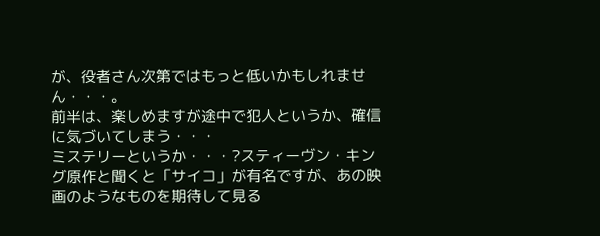が、役者さん次第ではもっと低いかもしれません・・・。
前半は、楽しめますが途中で犯人というか、確信に気づいてしまう・・・
ミステリーというか・・・?スティーヴン・キング原作と聞くと「サイコ」が有名ですが、あの映画のようなものを期待して見る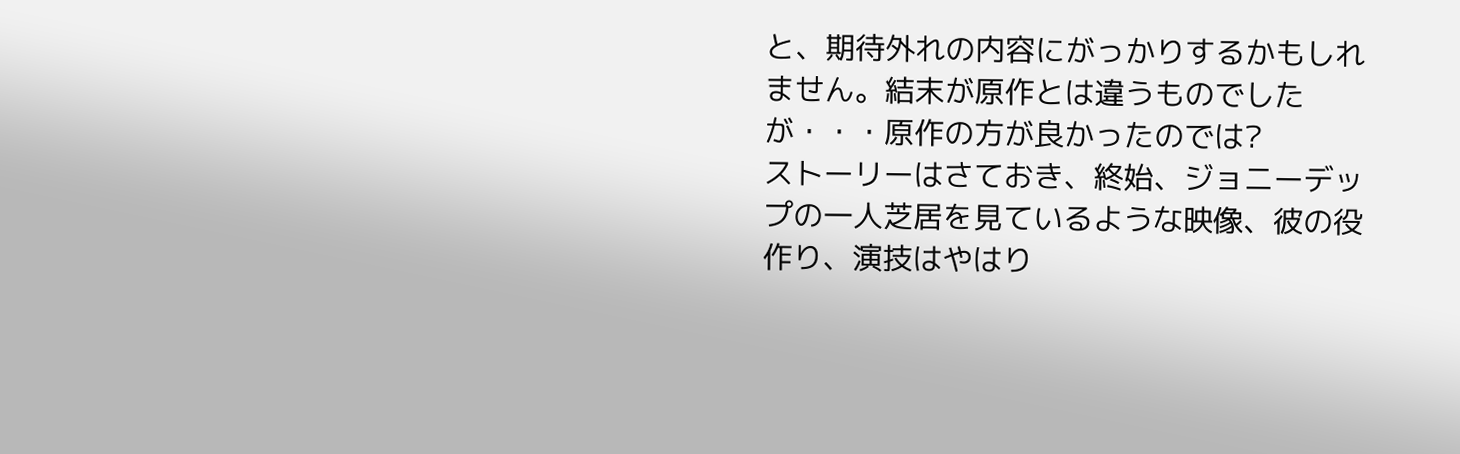と、期待外れの内容にがっかりするかもしれません。結末が原作とは違うものでしたが・・・原作の方が良かったのでは?
ストーリーはさておき、終始、ジョニーデップの一人芝居を見ているような映像、彼の役作り、演技はやはり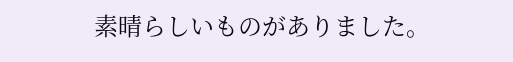素晴らしいものがありました。